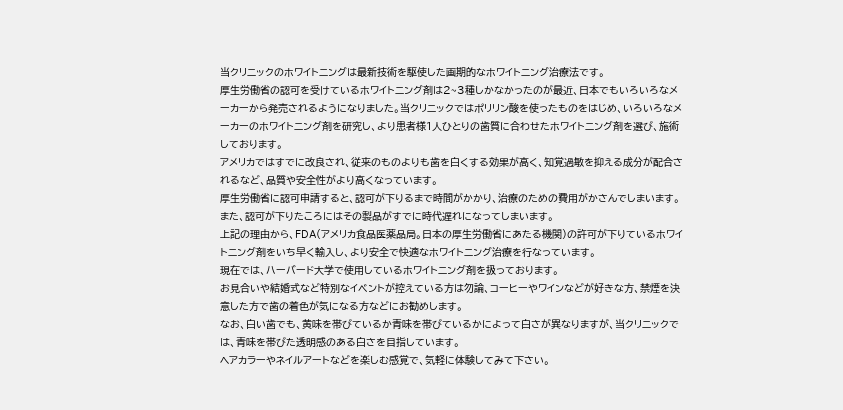当クリニックのホワイトニングは最新技術を駆使した画期的なホワイトニング治療法です。
厚生労働省の認可を受けているホワイトニング剤は2~3種しかなかったのが最近、日本でもいろいろなメーカーから発売されるようになりました。当クリニックではポリリン酸を使ったものをはじめ、いろいろなメーカーのホワイトニング剤を研究し、より患者様1人ひとりの歯質に合わせたホワイトニング剤を選び、施術しております。
アメリカではすでに改良され、従来のものよりも歯を白くする効果が高く、知覚過敏を抑える成分が配合されるなど、品質や安全性がより高くなっています。
厚生労働省に認可申請すると、認可が下りるまで時間がかかり、治療のための費用がかさんでしまいます。また、認可が下りたころにはその製品がすでに時代遅れになってしまいます。
上記の理由から、FDA(アメリカ食品医薬品局。日本の厚生労働省にあたる機関)の許可が下りているホワイトニング剤をいち早く輸入し、より安全で快適なホワイトニング治療を行なっています。
現在では、ハーバード大学で使用しているホワイトニング剤を扱っております。
お見合いや結婚式など特別なイベントが控えている方は勿論、コーヒーやワインなどが好きな方、禁煙を決意した方で歯の着色が気になる方などにお勧めします。
なお、白い歯でも、黄味を帯びているか青味を帯びているかによって白さが異なりますが、当クリニックでは、青味を帯びた透明感のある白さを目指しています。
ヘアカラーやネイルアートなどを楽しむ感覚で、気軽に体験してみて下さい。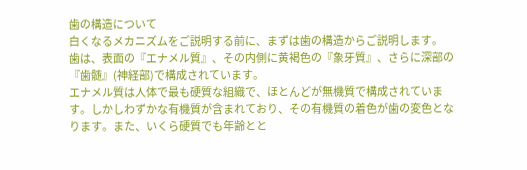歯の構造について
白くなるメカニズムをご説明する前に、まずは歯の構造からご説明します。
歯は、表面の『エナメル質』、その内側に黄褐色の『象牙質』、さらに深部の『歯髄』(神経部)で構成されています。
エナメル質は人体で最も硬質な組織で、ほとんどが無機質で構成されています。しかしわずかな有機質が含まれており、その有機質の着色が歯の変色となります。また、いくら硬質でも年齢とと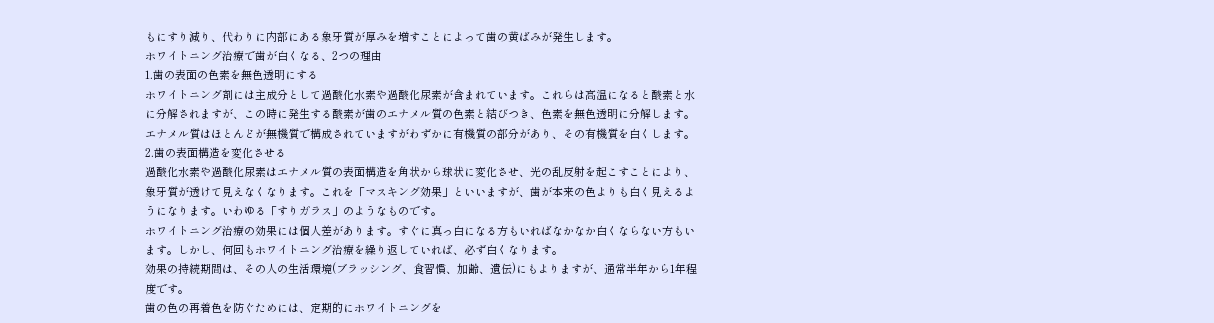もにすり減り、代わりに内部にある象牙質が厚みを増すことによって歯の黄ばみが発生します。
ホワイトニング治療で歯が白くなる、2つの理由
1.歯の表面の色素を無色透明にする
ホワイトニング剤には主成分として過酸化水素や過酸化尿素が含まれています。これらは高温になると酸素と水に分解されますが、この時に発生する酸素が歯のエナメル質の色素と結びつき、色素を無色透明に分解します。エナメル質はほとんどが無機質で構成されていますがわずかに有機質の部分があり、その有機質を白くします。
2.歯の表面構造を変化させる
過酸化水素や過酸化尿素はエナメル質の表面構造を角状から球状に変化させ、光の乱反射を起こすことにより、象牙質が透けて見えなくなります。これを「マスキング効果」といいますが、歯が本来の色よりも白く見えるようになります。いわゆる「すりガラス」のようなものです。
ホワイトニング治療の効果には個人差があります。すぐに真っ白になる方もいればなかなか白くならない方もいます。しかし、何回もホワイトニング治療を繰り返していれば、必ず白くなります。
効果の持続期間は、その人の生活環境(ブラッシング、食習慣、加齢、遺伝)にもよりますが、通常半年から1年程度です。
歯の色の再着色を防ぐためには、定期的にホワイトニングを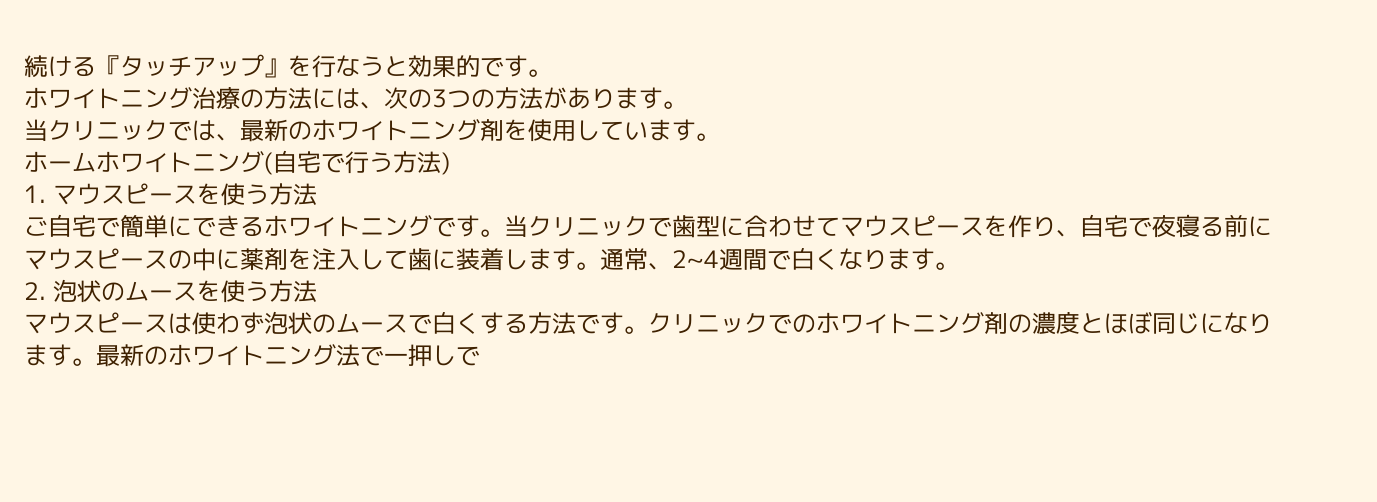続ける『タッチアップ』を行なうと効果的です。
ホワイトニング治療の方法には、次の3つの方法があります。
当クリニックでは、最新のホワイトニング剤を使用しています。
ホームホワイトニング(自宅で行う方法)
1. マウスピースを使う方法
ご自宅で簡単にできるホワイトニングです。当クリニックで歯型に合わせてマウスピースを作り、自宅で夜寝る前にマウスピースの中に薬剤を注入して歯に装着します。通常、2~4週間で白くなります。
2. 泡状のムースを使う方法
マウスピースは使わず泡状のムースで白くする方法です。クリニックでのホワイトニング剤の濃度とほぼ同じになります。最新のホワイトニング法で一押しで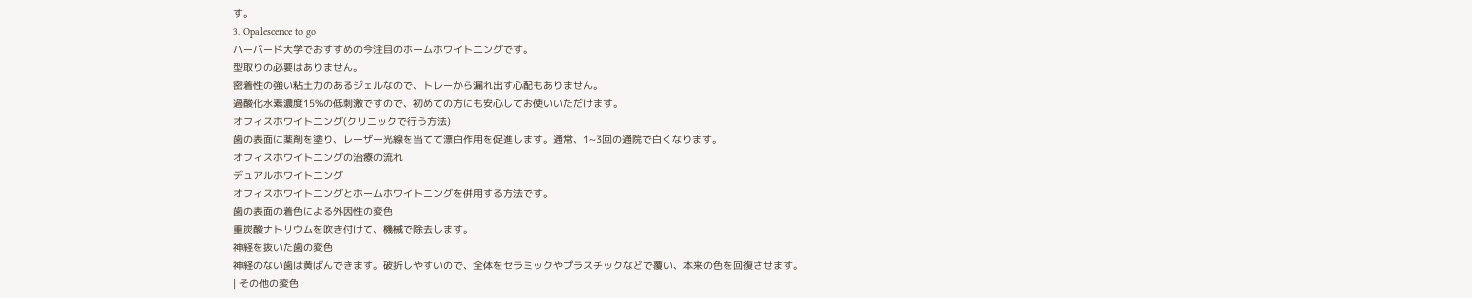す。
3. Opalescence to go
ハーバード大学でおすすめの今注目のホームホワイトニングです。
型取りの必要はありません。
密着性の強い粘土力のあるジェルなので、トレーから漏れ出す心配もありません。
過酸化水素濃度15%の低刺激ですので、初めての方にも安心してお使いいただけます。
オフィスホワイトニング(クリニックで行う方法)
歯の表面に薬剤を塗り、レーザー光線を当てて漂白作用を促進します。通常、1~3回の通院で白くなります。
オフィスホワイトニングの治療の流れ
デュアルホワイトニング
オフィスホワイトニングとホームホワイトニングを併用する方法です。
歯の表面の着色による外因性の変色
重炭酸ナトリウムを吹き付けて、機械で除去します。
神経を抜いた歯の変色
神経のない歯は黄ばんできます。破折しやすいので、全体をセラミックやプラスチックなどで覆い、本来の色を回復させます。
| その他の変色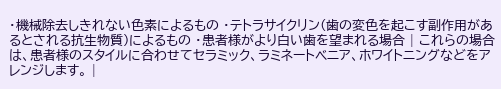・機械除去しきれない色素によるもの ・テトラサイクリン(歯の変色を起こす副作用があるとされる抗生物質)によるもの ・患者様がより白い歯を望まれる場合 | これらの場合は、患者様のスタイルに合わせてセラミック、ラミネートベニア、ホワイトニングなどをアレンジします。 |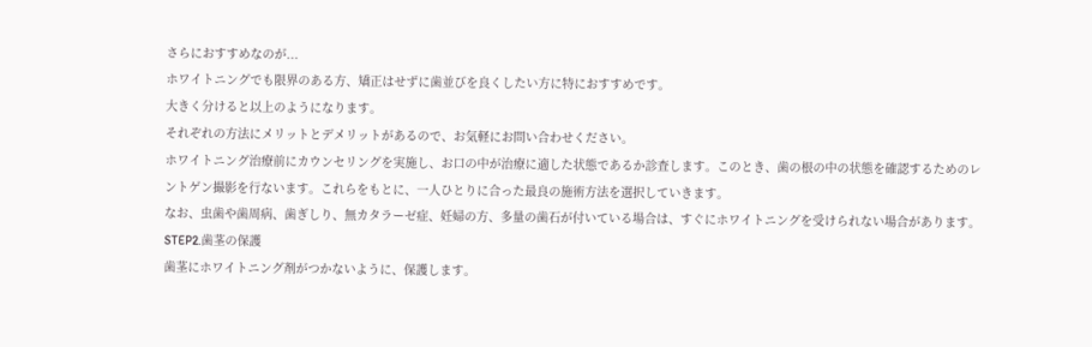さらにおすすめなのが...
ホワイトニングでも限界のある方、矯正はせずに歯並びを良くしたい方に特におすすめです。
大きく分けると以上のようになります。
それぞれの方法にメリットとデメリットがあるので、お気軽にお問い合わせください。
ホワイトニング治療前にカウンセリングを実施し、お口の中が治療に適した状態であるか診査します。このとき、歯の根の中の状態を確認するためのレントゲン撮影を行ないます。これらをもとに、一人ひとりに合った最良の施術方法を選択していきます。
なお、虫歯や歯周病、歯ぎしり、無カタラーゼ症、妊婦の方、多量の歯石が付いている場合は、すぐにホワイトニングを受けられない場合があります。
STEP2.歯茎の保護
歯茎にホワイトニング剤がつかないように、保護します。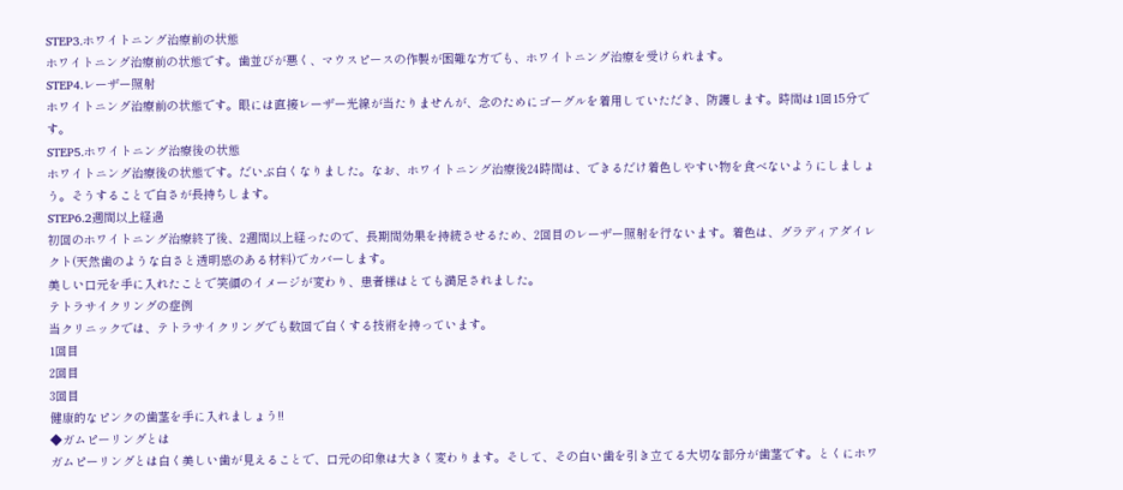STEP3.ホワイトニング治療前の状態
ホワイトニング治療前の状態です。歯並びが悪く、マウスピースの作製が困難な方でも、ホワイトニング治療を受けられます。
STEP4.レーザー照射
ホワイトニング治療前の状態です。眼には直接レーザー光線が当たりませんが、念のためにゴーグルを着用していただき、防護します。時間は1回15分です。
STEP5.ホワイトニング治療後の状態
ホワイトニング治療後の状態です。だいぶ白くなりました。なお、ホワイトニング治療後24時間は、できるだけ着色しやすい物を食べないようにしましょう。そうすることで白さが長持ちします。
STEP6.2週間以上経過
初回のホワイトニング治療終了後、2週間以上経ったので、長期間効果を持続させるため、2回目のレーザー照射を行ないます。着色は、グラディアダイレクト(天然歯のような白さと透明感のある材料)でカバーします。
美しい口元を手に入れたことで笑顔のイメージが変わり、患者様はとても満足されました。
テトラサイクリングの症例
当クリニックでは、テトラサイクリングでも数回で白くする技術を持っています。
1回目
2回目
3回目
健康的なピンクの歯茎を手に入れましょう!!
◆ガムピーリングとは
ガムピーリングとは白く美しい歯が見えることで、口元の印象は大きく変わります。そして、その白い歯を引き立てる大切な部分が歯茎です。とくにホワ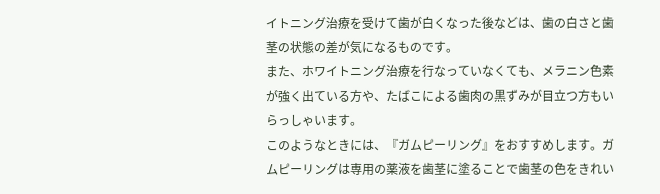イトニング治療を受けて歯が白くなった後などは、歯の白さと歯茎の状態の差が気になるものです。
また、ホワイトニング治療を行なっていなくても、メラニン色素が強く出ている方や、たばこによる歯肉の黒ずみが目立つ方もいらっしゃいます。
このようなときには、『ガムピーリング』をおすすめします。ガムピーリングは専用の薬液を歯茎に塗ることで歯茎の色をきれい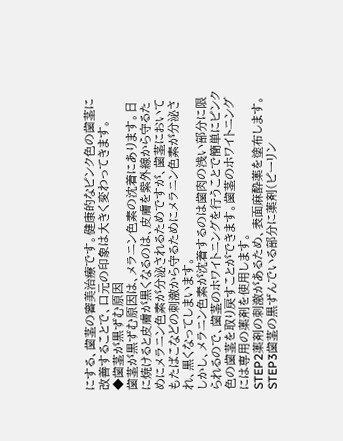にする、歯茎の審美治療です。健康的なピンク色の歯茎に改善することで、口元の印象は大きく変わってきます。
◆歯茎が黒ずむ原因
歯茎が黒ずむ原因は、メラニン色素の沈着にあります。日に焼けると皮膚が黒くなるのは、皮膚を紫外線から守るためにメラニン色素が分泌されるためですが、歯茎においてもたばこなどの刺激から守るためにメラニン色素が分泌され、黒くなってしまいます。
しかし、メラニン色素が沈着するのは歯肉の浅い部分に限られるので、歯茎のホワイトニングを行うことで簡単にピンク色の歯茎を取り戻すことができます。歯茎のホワイトニングには専用の薬剤を使用します。
STEP2薬剤の刺激があるため、表面麻酔薬を塗布します。
STEP3歯茎の黒ずんでいる部分に薬剤(ピーリン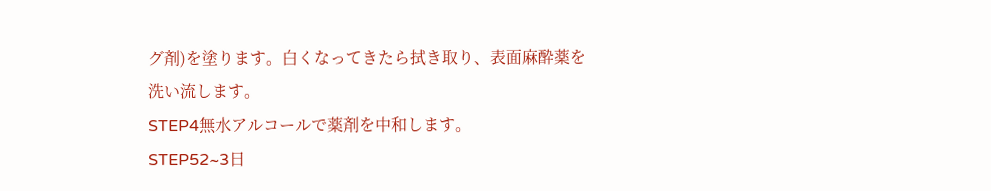グ剤)を塗ります。白くなってきたら拭き取り、表面麻酔薬を洗い流します。
STEP4無水アルコールで薬剤を中和します。
STEP52~3日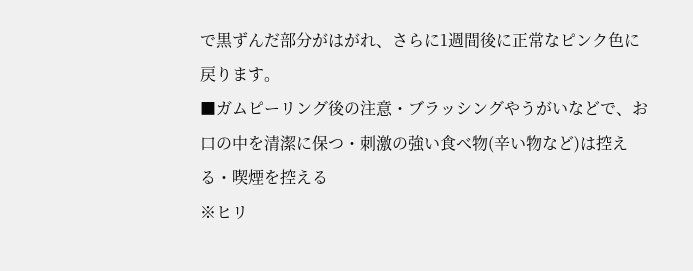で黒ずんだ部分がはがれ、さらに1週間後に正常なピンク色に戻ります。
■ガムピーリング後の注意・ブラッシングやうがいなどで、お口の中を清潔に保つ・刺激の強い食べ物(辛い物など)は控える・喫煙を控える
※ヒリ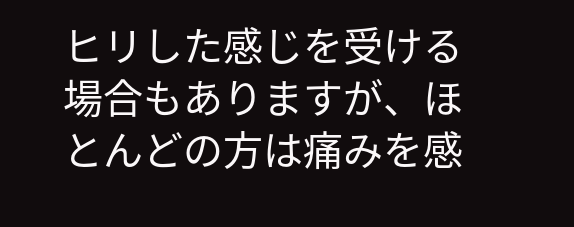ヒリした感じを受ける場合もありますが、ほとんどの方は痛みを感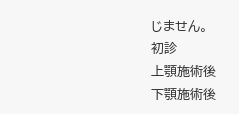じません。
初診
上顎施術後
下顎施術後